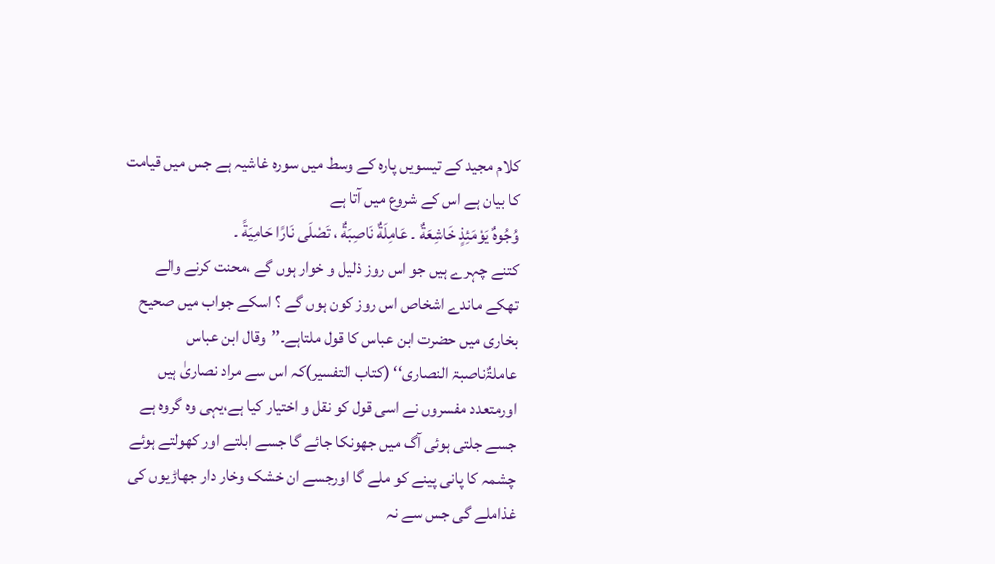کلام مجید کے تیسویں پارہ کے وسط میں سورہ غاشیہ ہے جس میں قیامت کا بیان ہے اس کے شروع میں آتا ہے
وُجُوهٌ يَوْمَئِذٍ خَاشِعَةٌ ۔ عَامِلَةٌ نَاصِبَةٌ ، تَصْلَى نَارًا حَامِيَةً ۔
کتنے چہرے ہیں جو اس روز ذلیل و خوار ہوں گے ،محنت کرنے والے تھکے ماندے اشخاص اس روز کون ہوں گے ؟ اسکے جواب میں صحیح بخاری میں حضرت ابن عباس کا قول ملتاہے۔’’وقال ابن عباس عاملۃٌناصبۃ النصاری‘‘ (کتاب التفسیر)کہ اس سے مراد نصاریٰ ہیں اورمتعدد مفسروں نے اسی قول کو نقل و اختیار کیا ہے،یہی وہ گروہ ہے جسے جلتی ہوئی آگ میں جھونکا جائے گا جسے ابلتے اور کھولتے ہوئے چشمہ کا پانی پینے کو ملے گا اورجسے ان خشک وخار دار جھاڑیوں کی غذاملے گی جس سے نہ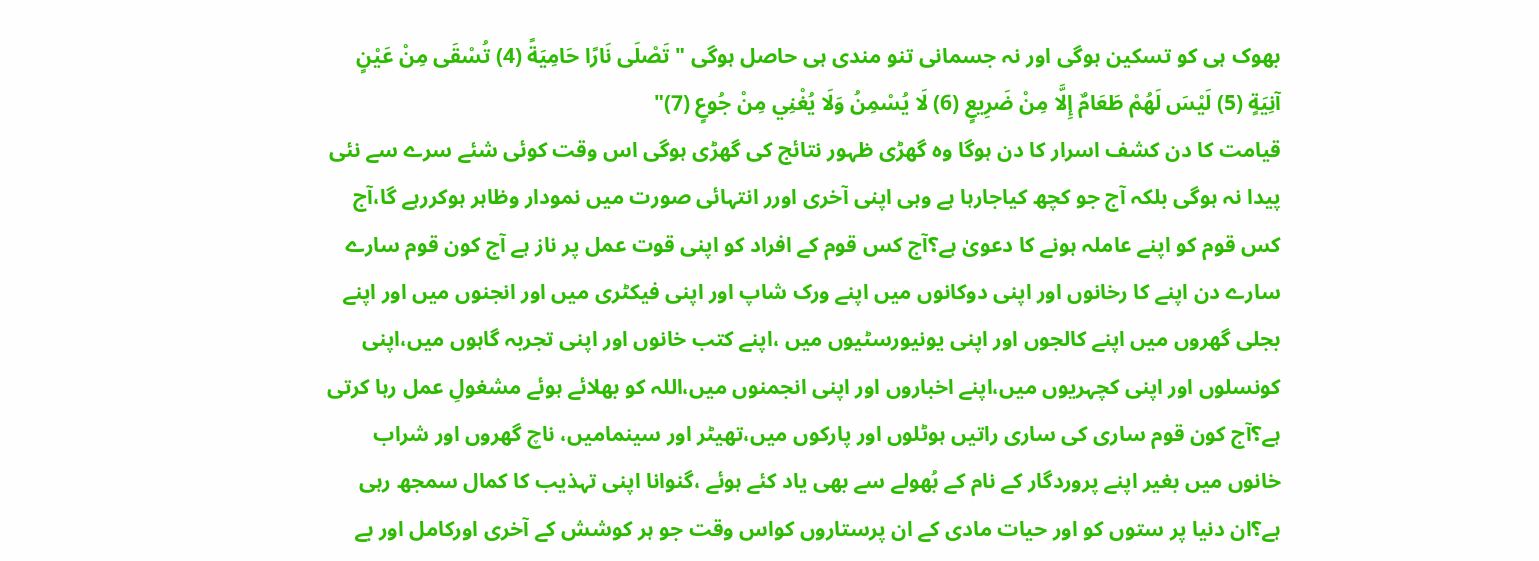بھوک ہی کو تسکین ہوگی اور نہ جسمانی تنو مندی ہی حاصل ہوگی " تَصْلَى نَارًا حَامِيَةً (4) تُسْقَى مِنْ عَيْنٍ آنِيَةٍ (5) لَيْسَ لَهُمْ طَعَامٌ إِلَّا مِنْ ضَرِيعٍ (6) لَا يُسْمِنُ وَلَا يُغْنِي مِنْ جُوعٍ (7)"
قیامت کا دن کشف اسرار کا دن ہوگا وہ گھڑی ظہور نتائج کی گھڑی ہوگی اس وقت کوئی شئے سرے سے نئی پیدا نہ ہوگی بلکہ آج جو کچھ کیاجارہا ہے وہی اپنی آخری اورر انتہائی صورت میں نمودار وظاہر ہوکررہے گا،آج کس قوم کو اپنے عاملہ ہونے کا دعویٰ ہے؟آج کس قوم کے افراد کو اپنی قوت عمل پر ناز ہے آج کون قوم سارے سارے دن اپنے کا رخانوں اور اپنی دوکانوں میں اپنے ورک شاپ اور اپنی فیکٹری میں اور انجنوں میں اور اپنے بجلی گھروں میں اپنے کالجوں اور اپنی یونیورسٹیوں میں ،اپنے کتب خانوں اور اپنی تجربہ گاہوں میں،اپنی کونسلوں اور اپنی کچہریوں میں،اپنے اخباروں اور اپنی انجمنوں میں،اللہ کو بھلائے ہوئے مشغولِ عمل رہا کرتی ہے؟آج کون قوم ساری کی ساری راتیں ہوٹلوں اور پارکوں میں،تھیٹر اور سینمامیں، ناچ گھروں اور شراب خانوں میں بغیر اپنے پروردگار کے نام کے بُھولے سے بھی یاد کئے ہوئے ،گنوانا اپنی تہذیب کا کمال سمجھ رہی ہے؟ان دنیا پر ستوں کو اور حیات مادی کے ان پرستاروں کواس وقت جو ہر کوشش کے آخری اورکامل اور بے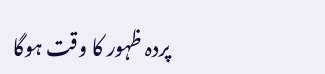پردہ ظہور کا وقت ہوگا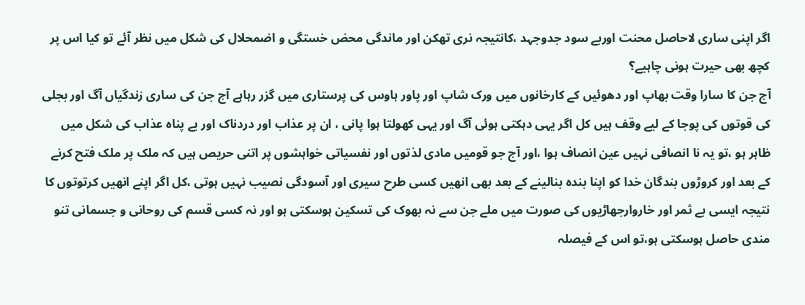اگر اپنی ساری لاحاصل محنت اوربے سود جدوجہد ،کانتیجہ نری تھکن اور ماندگی محض خستگی و اضمحلال کی شکل میں نظر آئے تو کیا اس پر کچھ بھی حیرت ہونی چاہیے؟
آج جن کا سارا وقت بھاپ اور دھوئیں کے کارخانوں میں ورک شاپ اور پاور ہاوس کی پرستاری میں گزر رہاہے آج جن کی ساری زندگیاں آگ اور بجلی کی قوتوں کی پوجا کے لیے وقف ہیں کل اگر یہی دہکتی ہوئی آگ اور یہی کھولتا ہوا پانی ، ان پر عذاب اور دردناک اور بے پناہ عذاب کی شکل میں ظاہر ہو ،تو یہ نا انصافی نہیں عین انصاف ہوا ،اور آج جو قومیں مادی لذتوں اور نفسیاتی خواہشوں پر اتنی حریص ہیں کہ ملک پر ملک فتح کرنے کے بعد اور کروڑوں بندگان خدا کو اپنا بندہ بنالینے کے بعد بھی انھیں کسی طرح سیری اور آسودگی نصیب نہیں ہوتی ،کل اگر اپنے انھیں کرتوتوں کا نتیجہ ایسی بے ثمر اور خاروارجھاڑیوں کی صورت میں ملے جن سے نہ بھوک کی تسکین ہوسکتی ہو اور نہ کسی قسم کی روحانی و جسمانی تنو مندی حاصل ہوسکتی ہو،تو اس کے فیصلہ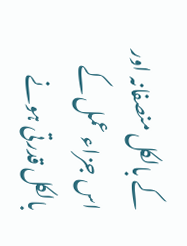کے بالکل منصفانہ اور اس جزاء عمل کے بالکل قدرتی ہونے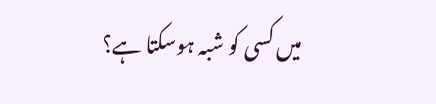میں کسی کو شبہ ہوسکتا ہے؟